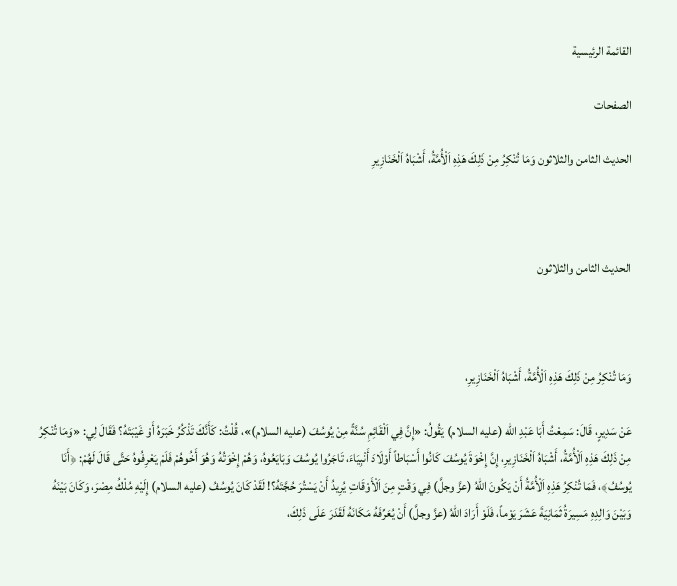القائمة الرئيسية

الصفحات

الحديث الثامن والثلاثون وَمَا تُنْكِرُ مِنْ ذَلِكَ هَذِهِ اَلْأُمَّةُ، أَشْبَاهُ اَلْخَنَازِيرِ



الحديث الثامن والثلاثون



وَمَا تُنْكِرُ مِنْ ذَلِكَ هَذِهِ اَلْأُمَّةُ، أَشْبَاهُ اَلْخَنَازِيرِ،

عَنْ سَدِيرٍ، قَالَ: سَمِعْتُ أَبَا عَبْدِ الله (عليه السلام) يَقُولُ: «إِنَّ فِي اَلْقَائِمِ سُنَّةً مِنْ يُوسُفَ (عليه السلام)»، قُلْتُ: كَأَنَّكَ تَذْكُرُ خَبَرَهُ أَوْ غَيْبَتَهُ؟ فَقَالَ لِي: «وَمَا تُنْكِرُ مِنْ ذَلِكَ هَذِهِ اَلْأُمَّةُ، أَشْبَاهُ اَلْخَنَازِيرِ، إِنَّ إِخْوَةَ يُوسُفَ كَانُوا أَسْبَاطاً أَوْلَادَ أَنْبِيَاءَ، تَاجَرُوا يُوسُفَ وَبَايَعُوهُ، وَهُمْ إِخْوَتُهُ وَهُوَ أَخُوهُمْ فَلَمْ يَعْرِفُوهُ حَتَّى قَالَ لَهُمْ: ﴿أَنَا يُوسُفُ﴾، فَمَا تُنْكِرُ هَذِهِ اَلْأُمَّةُ أَنْ يَكُونَ اللهُ (عزَّ وجلَّ) فِي وَقْتٍ مِنَ اَلْأَوْقَاتِ يُرِيدُ أَنْ يَسْتُرَ حُجَّتَهُ؟! لَقَدْ كَانَ يُوسُفُ (عليه السلام) إِلَيْهِ مُلْكُ مِصْرَ، وَكَانَ بَيْنَهُ وَبَيْنَ وَالِدِهِ مَسِيرَةُ ثَمَانِيَةَ عَشَرَ يَوْماً، فَلَوْ أَرَادَ اللهُ (عزَّ وجلَّ) أَنْ يُعَرِّفَهُ مَكَانَهُ لَقَدَرَ عَلَى ذَلِكَ،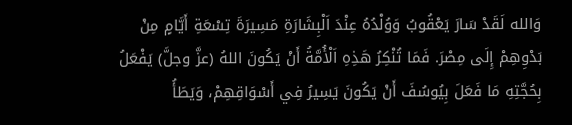وَالله لَقَدْ سَارَ يَعْقُوبُ وَوُلْدُهُ عِنْدَ اَلْبِشَارَةِ مَسِيرَةَ تِسْعَةِ أَيَّامٍ مِنْ بَدْوِهِمْ إِلَى مِصْرَ. فَمَا تُنْكِرُ هَذِهِ اَلْأُمَّةُ أَنْ يَكُونَ اللهُ (عزَّ وجلَّ) يَفْعَلُ بِحُجَّتِهِ مَا فَعَلَ بِيُوسُفَ أَنْ يَكُونَ يَسِيرُ فِي أَسْوَاقِهِمْ، وَيَطَأُ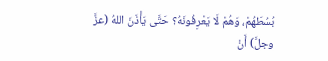بُسُطَهُمْ، وَهُمْ لَا يَعْرِفُونَهُ؟ حَتَّى يَأْذَنَ اللهُ (عزَّ وجلَّ) أَنْ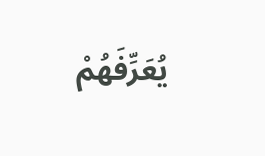يُعَرِّفَهُمْ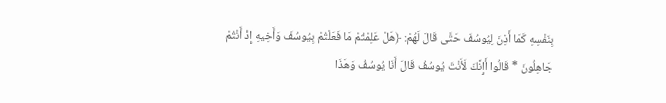بِنَفْسِهِ كَمَا أَذِنَ لِيُوسُفَ حَتَّى قَالَ لَهُمْ: ﴿هَلْ عَلِمْتُمْ مَا فَعَلْتُمْ بِيُوسُفَ وَأَخِيهِ إِذْ أَنْتُمْ جَاهِلُونَ * قَالُوا أَإِنَّكَ لَأَنْتَ يُوسُفُ قَالَ أَنَا يُوسُفُ وَهَذَا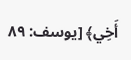أَخِي﴾ [يوسف: ٨٩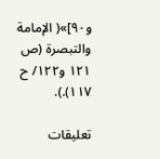و٩٠]»( الإمامة والتبصرة (ص ١٢١ و١٢٢/ ح ١١٧).).

تعليقات